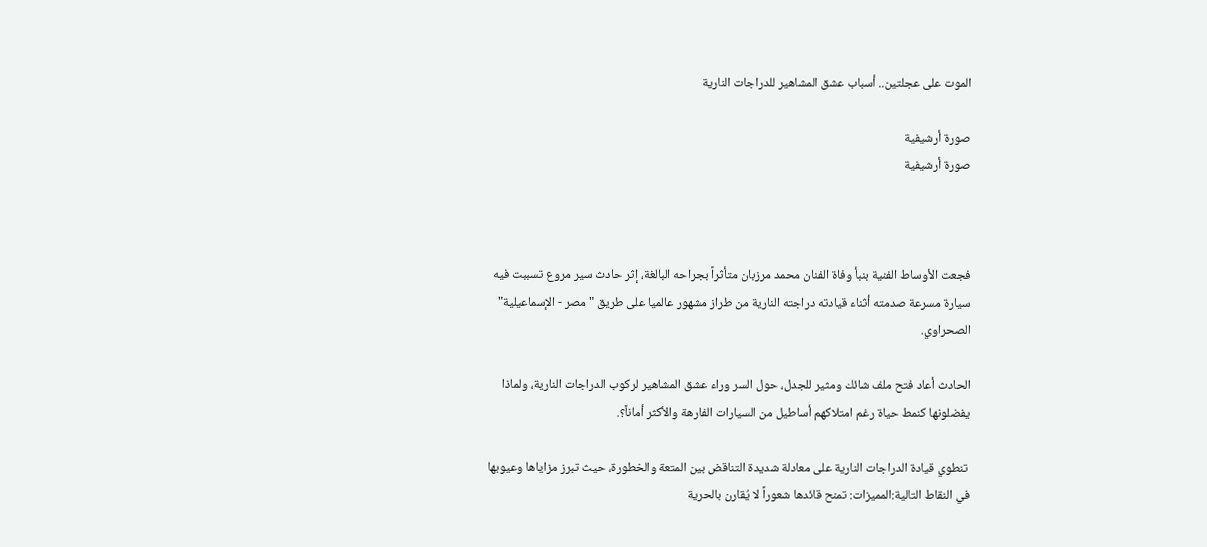الموت على عجلتين.. أسباب عشق المشاهير للدراجات النارية

صورة أرشيفية
صورة أرشيفية



فجعت الأوساط الفنية بنبأ وفاة الفنان محمد مرزبان متأثراً بجراحه البالغة، إثر حادث سير مروع تسببت فيه سيارة مسرعة صدمته أثناء قيادته دراجته النارية من طراز مشهور عالميا على طريق "مصر - الإسماعيلية" الصحراوي.

الحادث أعاد فتح ملف شائك ومثير للجدل، حول السر وراء عشق المشاهير لركوب الدراجات النارية، ولماذا يفضلونها كنمط حياة رغم امتلاكهم أساطيل من السيارات الفارهة والأكثر أماناً؟.

 تنطوي قيادة الدراجات النارية على معادلة شديدة التناقض بين المتعة والخطورة، حيث تبرز مزاياها وعيوبها في النقاط التالية:المميزات: تمنح قائدها شعوراً لا يُقارن بالحرية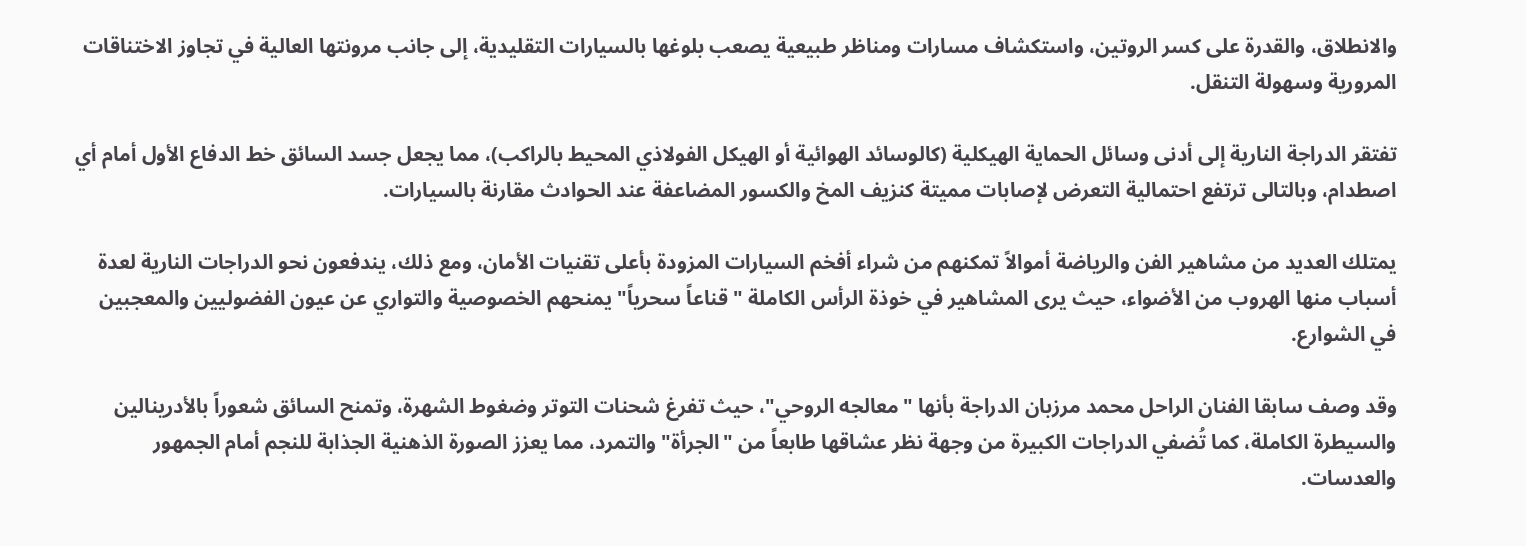والانطلاق، والقدرة على كسر الروتين، واستكشاف مسارات ومناظر طبيعية يصعب بلوغها بالسيارات التقليدية، إلى جانب مرونتها العالية في تجاوز الاختناقات المرورية وسهولة التنقل.

تفتقر الدراجة النارية إلى أدنى وسائل الحماية الهيكلية (كالوسائد الهوائية أو الهيكل الفولاذي المحيط بالراكب)، مما يجعل جسد السائق خط الدفاع الأول أمام أي اصطدام، وبالتالى ترتفع احتمالية التعرض لإصابات مميتة كنزيف المخ والكسور المضاعفة عند الحوادث مقارنة بالسيارات.

يمتلك العديد من مشاهير الفن والرياضة أموالاً تمكنهم من شراء أفخم السيارات المزودة بأعلى تقنيات الأمان، ومع ذلك، يندفعون نحو الدراجات النارية لعدة أسباب منها الهروب من الأضواء، حيث يرى المشاهير في خوذة الرأس الكاملة "قناعاً سحرياً" يمنحهم الخصوصية والتواري عن عيون الفضوليين والمعجبين في الشوارع.

وقد وصف سابقا الفنان الراحل محمد مرزبان الدراجة بأنها "معالجه الروحي"، حيث تفرغ شحنات التوتر وضغوط الشهرة، وتمنح السائق شعوراً بالأدرينالين والسيطرة الكاملة، كما تُضفي الدراجات الكبيرة من وجهة نظر عشاقها طابعاً من "الجرأة" والتمرد، مما يعزز الصورة الذهنية الجذابة للنجم أمام الجمهور والعدسات.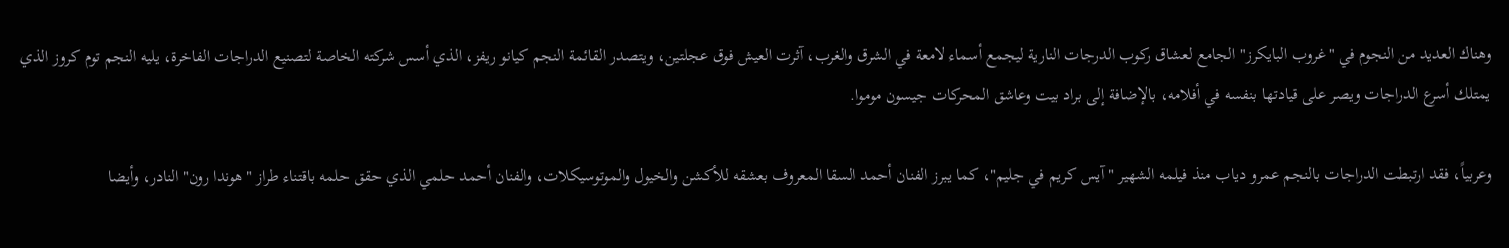وهناك العديد من النجوم في "غروب البايكرز" الجامع لعشاق ركوب الدرجات النارية ليجمع أسماء لامعة في الشرق والغرب، آثرت العيش فوق عجلتين، ويتصدر القائمة النجم كيانو ريفز، الذي أسس شركته الخاصة لتصنيع الدراجات الفاخرة، يليه النجم توم كروز الذي يمتلك أسرع الدراجات ويصر على قيادتها بنفسه في أفلامه، بالإضافة إلى براد بيت وعاشق المحركات جيسون موموا.

وعربياً، فقد ارتبطت الدراجات بالنجم عمرو دياب منذ فيلمه الشهير "آيس كريم في جليم"، كما يبرز الفنان أحمد السقا المعروف بعشقه للأكشن والخيول والموتوسيكلات، والفنان أحمد حلمي الذي حقق حلمه باقتناء طراز "هوندا رون" النادر، وأيضا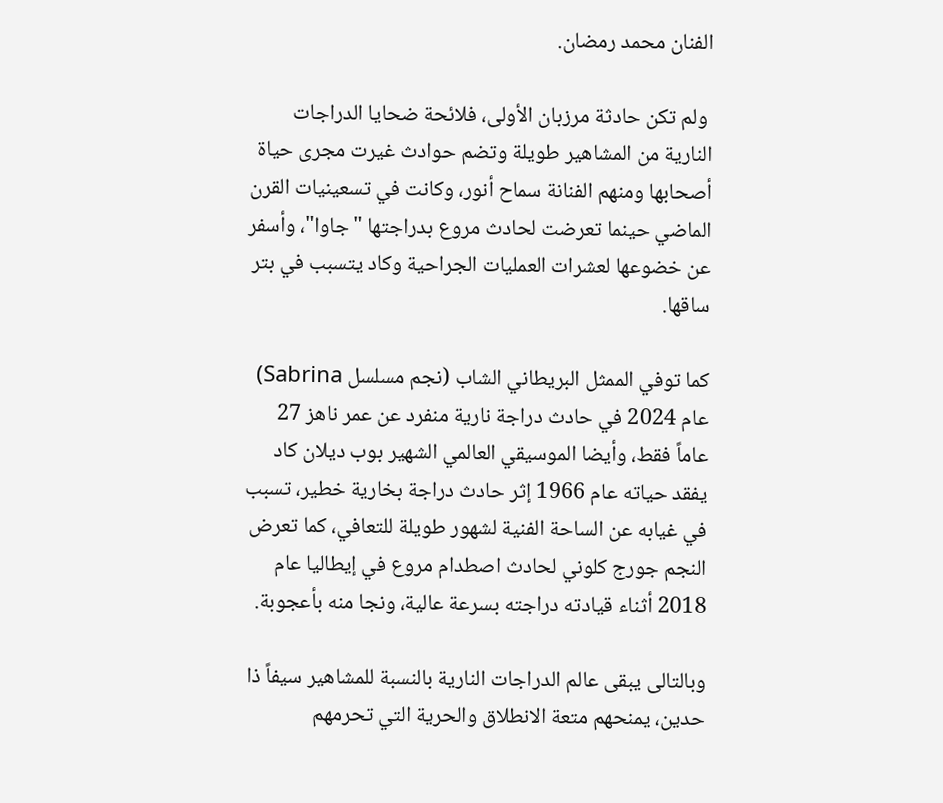الفنان محمد رمضان.

 ولم تكن حادثة مرزبان الأولى، فلائحة ضحايا الدراجات النارية من المشاهير طويلة وتضم حوادث غيرت مجرى حياة أصحابها ومنهم الفنانة سماح أنور، وكانت في تسعينيات القرن الماضي حينما تعرضت لحادث مروع بدراجتها "جاوا"، وأسفر عن خضوعها لعشرات العمليات الجراحية وكاد يتسبب في بتر ساقها.

كما توفي الممثل البريطاني الشاب (نجم مسلسل Sabrina) عام 2024 في حادث دراجة نارية منفرد عن عمر ناهز 27 عاماً فقط، وأيضا الموسيقي العالمي الشهير بوب ديلان كاد يفقد حياته عام 1966 إثر حادث دراجة بخارية خطير، تسبب في غيابه عن الساحة الفنية لشهور طويلة للتعافي، كما تعرض النجم جورج كلوني لحادث اصطدام مروع في إيطاليا عام 2018 أثناء قيادته دراجته بسرعة عالية، ونجا منه بأعجوبة.

وبالتالى يبقى عالم الدراجات النارية بالنسبة للمشاهير سيفاً ذا حدين، يمنحهم متعة الانطلاق والحرية التي تحرمهم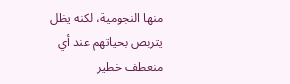منها النجومية، لكنه يظل يتربص بحياتهم عند أي منعطف خطير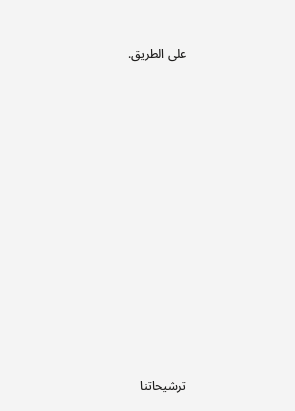على الطريق.














ترشيحاتنا